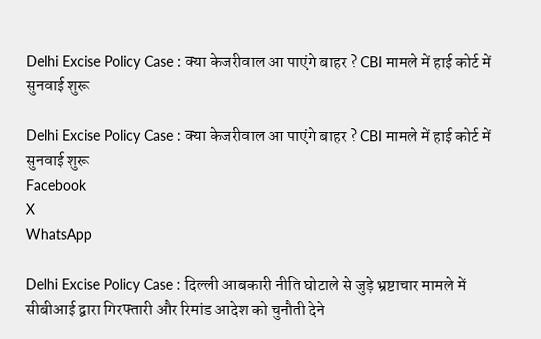Delhi Excise Policy Case : क्या केजरीवाल आ पाएंगे बाहर ? CBI मामले में हाई कोर्ट में सुनवाई शुरू

Delhi Excise Policy Case : क्या केजरीवाल आ पाएंगे बाहर ? CBI मामले में हाई कोर्ट में सुनवाई शुरू
Facebook
X
WhatsApp

Delhi Excise Policy Case : दिल्ली आबकारी नीति घोटाले से जुड़े भ्रष्टाचार मामले में सीबीआई द्वारा गिरफ्तारी और रिमांड आदेश को चुनौती देने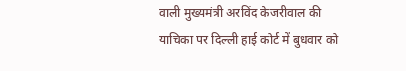वाली मुख्यमंत्री अरविंद केजरीवाल की याचिका पर दिल्ली हाई कोर्ट में बुधवार को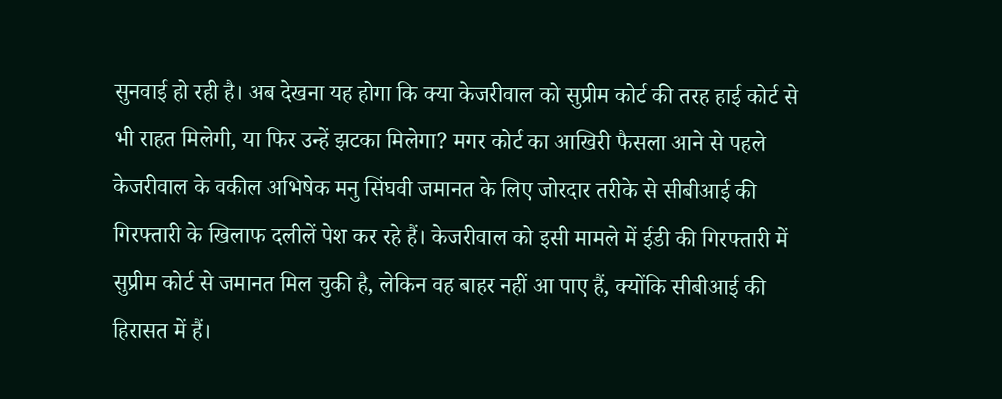सुनवाई हो रही है। अब देखना यह होगा कि क्या केजरीवाल को सुप्रीम कोर्ट की तरह हाई कोर्ट से भी राहत मिलेगी, या फिर उन्हें झटका मिलेगा? मगर कोर्ट का आखिरी फैसला आने से पहले केजरीवाल के वकील अभिषेक मनु सिंघवी जमानत के लिए जोरदार तरीके से सीबीआई की गिरफ्तारी के खिलाफ दलीलें पेश कर रहे हैं। केजरीवाल को इसी मामले में ईडी की गिरफ्तारी में सुप्रीम कोर्ट से जमानत मिल चुकी है, लेकिन वह बाहर नहीं आ पाए हैं, क्योंकि सीबीआई की हिरासत में हैं।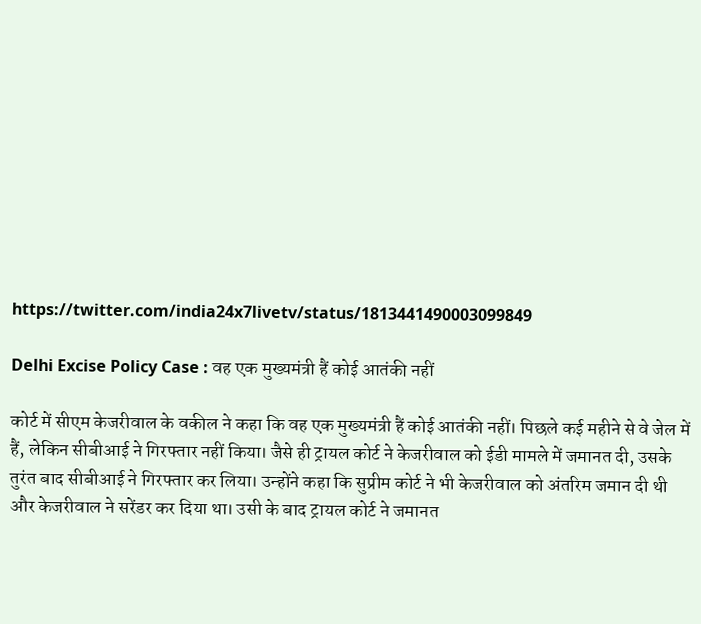https://twitter.com/india24x7livetv/status/1813441490003099849

Delhi Excise Policy Case : वह एक मुख्यमंत्री हैं कोई आतंकी नहीं

कोर्ट में सीएम केजरीवाल के वकील ने कहा कि वह एक मुख्यमंत्री हैं कोई आतंकी नहीं। पिछले कई महीने से वे जेल में हैं, लेकिन सीबीआई ने गिरफ्तार नहीं किया। जैसे ही ट्रायल कोर्ट ने केजरीवाल को ईडी मामले में जमानत दी, उसके तुरंत बाद सीबीआई ने गिरफ्तार कर लिया। उन्होंने कहा कि सुप्रीम कोर्ट ने भी केजरीवाल को अंतरिम जमान दी थी और केजरीवाल ने सरेंडर कर दिया था। उसी के बाद ट्रायल कोर्ट ने जमानत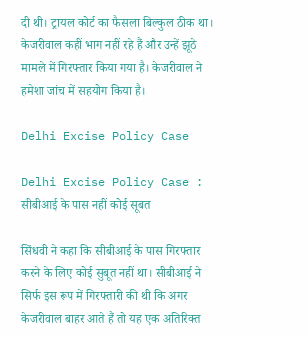दी थी। ट्रायल कोर्ट का फैसला बिल्कुल ठीक था। केजरीवाल कहीं भाग नहीं रहे हैं और उन्हें झूठे मामले में गिरफ्तार किया गया है। केजरीवाल ने हमेशा जांच में सहयोग किया है।

Delhi Excise Policy Case

Delhi Excise Policy Case : सीबीआई के पास नहीं कोई सूबत

सिंधवी ने कहा कि सीबीआई के पास गिरफ्तार करने के लिए कोई सुबूत नहीं था। सीबीआई ने सिर्फ इस रूप में गिरफ्तारी की थी कि अगर केजरीवाल बाहर आते हैं तो यह एक अतिरिक्त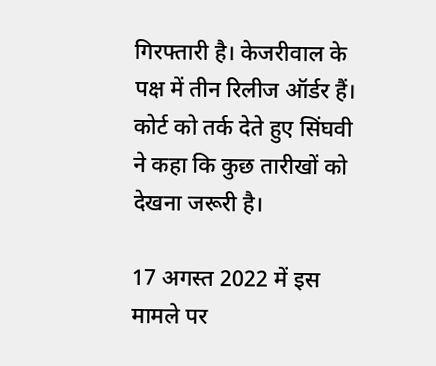गिरफ्तारी है। केजरीवाल के पक्ष में तीन रिलीज ऑर्डर हैं। कोर्ट को तर्क देते हुए सिंघवी ने कहा कि कुछ तारीखों को देखना जरूरी है।

17 अगस्त 2022 में इस मामले पर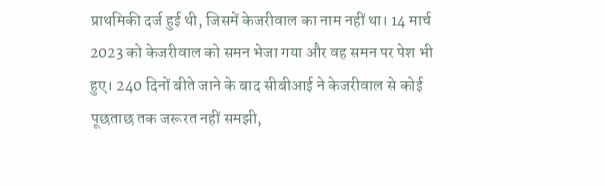प्राथमिकी दर्ज हुई थी, जिसमें केजरीवाल का नाम नहीं था। 14 मार्च 2023 को केजरीवाल को समन भेजा गया और वह समन पर पेश भी हुए। 240 दिनों बीते जाने के बाद सीबीआई ने केजरीवाल से कोई पूछताछ तक जरूरत नहीं समझी,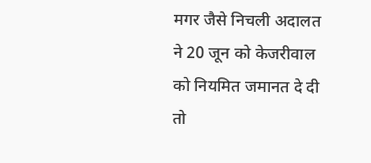मगर जैसे निचली अदालत ने 20 जून को केजरीवाल को नियमित जमानत दे दी तो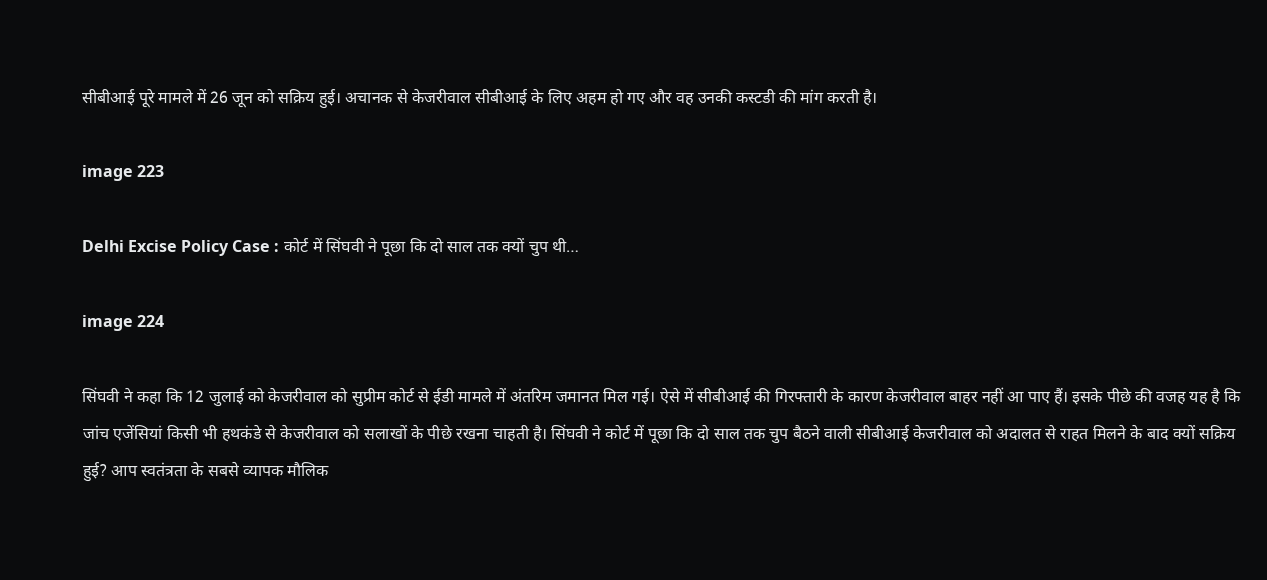सीबीआई पूरे मामले में 26 जून को सक्रिय हुई। अचानक से केजरीवाल सीबीआई के लिए अहम हो गए और वह उनकी कस्टडी की मांग करती है।

image 223

Delhi Excise Policy Case : कोर्ट में सिंघवी ने पूछा कि दो साल तक क्यों चुप थी…

image 224

सिंघवी ने कहा कि 12 जुलाई को केजरीवाल को सुप्रीम कोर्ट से ईडी मामले में अंतरिम जमानत मिल गई। ऐसे में सीबीआई की गिरफ्तारी के कारण केजरीवाल बाहर नहीं आ पाए हैं। इसके पीछे की वजह यह है कि जांच एजेंसियां किसी भी हथकंडे से केजरीवाल को सलाखों के पीछे रखना चाहती है। सिंघवी ने कोर्ट में पूछा कि दो साल तक चुप बैठने वाली सीबीआई केजरीवाल को अदालत से राहत मिलने के बाद क्यों सक्रिय हुई? आप स्वतंत्रता के सबसे व्यापक मौलिक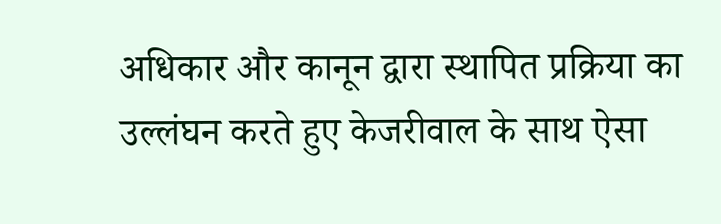अधिकार और कानून द्वारा स्थापित प्रक्रिया का उल्लंघन करते हुए केजरीवाल के साथ ऐसा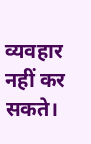व्यवहार नहीं कर सकते।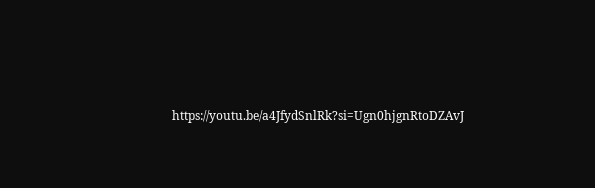https://youtu.be/a4JfydSnlRk?si=Ugn0hjgnRtoDZAvJ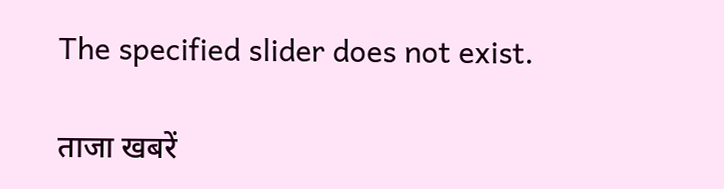The specified slider does not exist.

ताजा खबरें